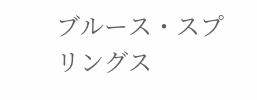ブルース・スプリングス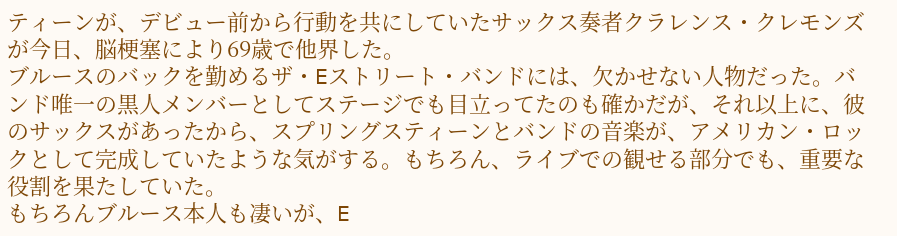ティーンが、デビュー前から行動を共にしていたサックス奏者クラレンス・クレモンズが今日、脳梗塞により69歳で他界した。
ブルースのバックを勤めるザ・Eストリート・バンドには、欠かせない人物だった。バンド唯一の黒人メンバーとしてステージでも目立ってたのも確かだが、それ以上に、彼のサックスがあったから、スプリングスティーンとバンドの音楽が、アメリカン・ロックとして完成していたような気がする。もちろん、ライブでの観せる部分でも、重要な役割を果たしていた。
もちろんブルース本人も凄いが、E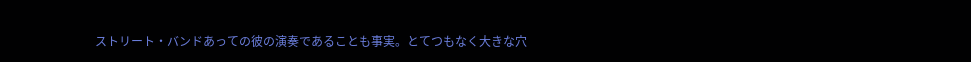ストリート・バンドあっての彼の演奏であることも事実。とてつもなく大きな穴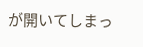が開いてしまっ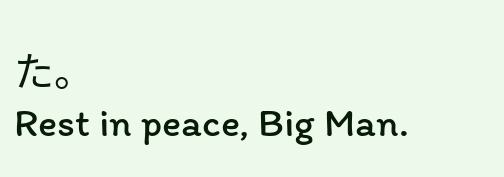た。
Rest in peace, Big Man.